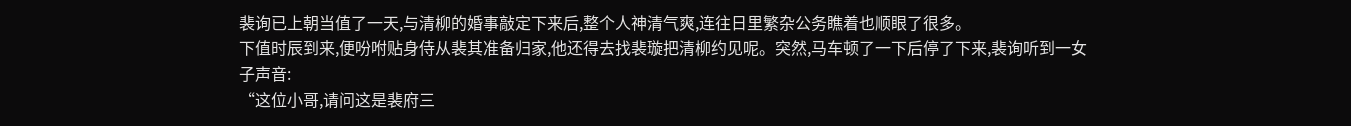裴询已上朝当值了一天,与清柳的婚事敲定下来后,整个人神清气爽,连往日里繁杂公务瞧着也顺眼了很多。
下值时辰到来,便吩咐贴身侍从裴其准备归家,他还得去找裴璇把清柳约见呢。突然,马车顿了一下后停了下来,裴询听到一女子声音:
“这位小哥,请问这是裴府三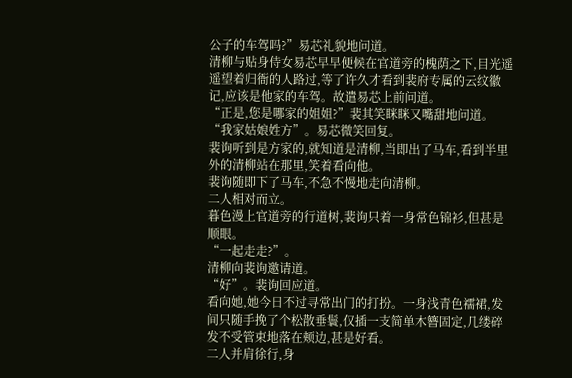公子的车驾吗?”易芯礼貌地问道。
清柳与贴身侍女易芯早早便候在官道旁的槐荫之下,目光遥遥望着归衙的人路过,等了许久才看到裴府专属的云纹徽记,应该是他家的车驾。故遣易芯上前问道。
“正是,您是哪家的姐姐?”裴其笑眯眯又嘴甜地问道。
“我家姑娘姓方”。易芯微笑回复。
裴询听到是方家的,就知道是清柳,当即出了马车,看到半里外的清柳站在那里,笑着看向他。
裴询随即下了马车,不急不慢地走向清柳。
二人相对而立。
暮色漫上官道旁的行道树,裴询只着一身常色锦衫,但甚是顺眼。
“一起走走?”。
清柳向裴询邀请道。
“好”。裴询回应道。
看向她,她今日不过寻常出门的打扮。一身浅青色襦裙,发间只随手挽了个松散垂鬟,仅插一支简单木簪固定,几缕碎发不受管束地落在颊边,甚是好看。
二人并肩徐行,身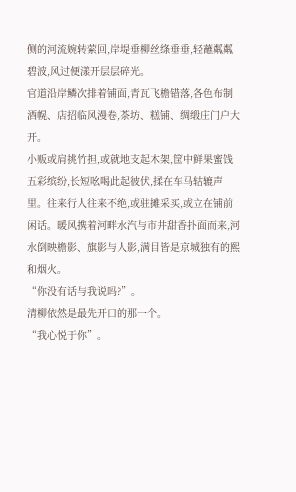侧的河流婉转萦回,岸堤垂柳丝绦垂垂,轻蘸粼粼碧波,风过便漾开层层碎光。
官道沿岸鳞次排着铺面,青瓦飞檐错落,各色布制酒幌、店招临风漫卷,茶坊、糕铺、绸缎庄门户大开。
小贩或肩挑竹担,或就地支起木架,筐中鲜果蜜饯五彩缤纷,长短吆喝此起彼伏,揉在车马轱辘声里。往来行人往来不绝,或驻摊采买,或立在铺前闲话。暖风携着河畔水汽与市井甜香扑面而来,河水倒映檐影、旗影与人影,满目皆是京城独有的熙和烟火。
“你没有话与我说吗?”。
清柳依然是最先开口的那一个。
“我心悦于你”。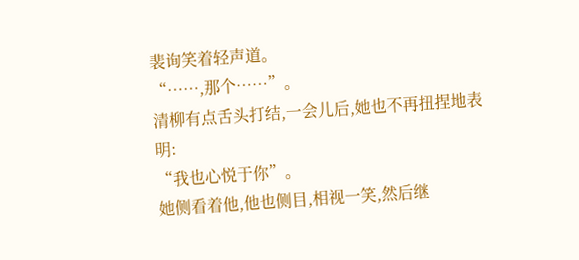裴询笑着轻声道。
“……,那个……”。
清柳有点舌头打结,一会儿后,她也不再扭捏地表明:
“我也心悦于你”。
她侧看着他,他也侧目,相视一笑,然后继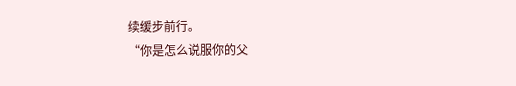续缓步前行。
“你是怎么说服你的父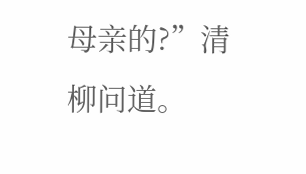母亲的?”清柳问道。